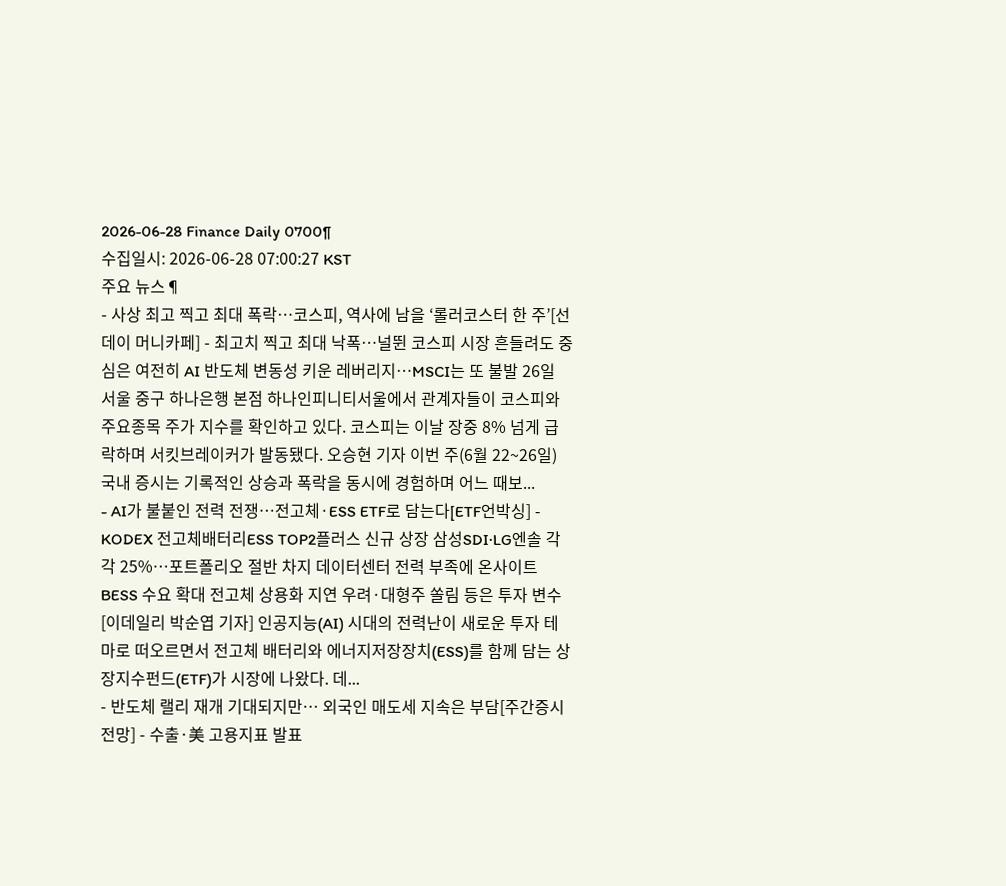2026-06-28 Finance Daily 0700¶
수집일시: 2026-06-28 07:00:27 KST
주요 뉴스¶
- 사상 최고 찍고 최대 폭락…코스피, 역사에 남을 ‘롤러코스터 한 주’[선데이 머니카페] - 최고치 찍고 최대 낙폭…널뛴 코스피 시장 흔들려도 중심은 여전히 AI 반도체 변동성 키운 레버리지…MSCI는 또 불발 26일 서울 중구 하나은행 본점 하나인피니티서울에서 관계자들이 코스피와 주요종목 주가 지수를 확인하고 있다. 코스피는 이날 장중 8% 넘게 급락하며 서킷브레이커가 발동됐다. 오승현 기자 이번 주(6월 22~26일) 국내 증시는 기록적인 상승과 폭락을 동시에 경험하며 어느 때보...
- AI가 불붙인 전력 전쟁…전고체·ESS ETF로 담는다[ETF언박싱] - KODEX 전고체배터리ESS TOP2플러스 신규 상장 삼성SDI·LG엔솔 각각 25%…포트폴리오 절반 차지 데이터센터 전력 부족에 온사이트 BESS 수요 확대 전고체 상용화 지연 우려·대형주 쏠림 등은 투자 변수 [이데일리 박순엽 기자] 인공지능(AI) 시대의 전력난이 새로운 투자 테마로 떠오르면서 전고체 배터리와 에너지저장장치(ESS)를 함께 담는 상장지수펀드(ETF)가 시장에 나왔다. 데...
- 반도체 랠리 재개 기대되지만… 외국인 매도세 지속은 부담[주간증시전망] - 수출·美 고용지표 발표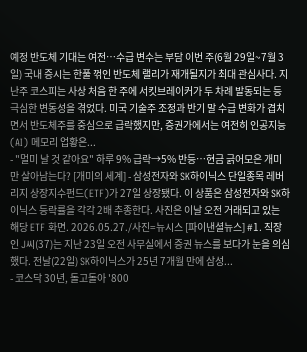예정 반도체 기대는 여전…수급 변수는 부담 이번 주(6월 29일~7월 3일) 국내 증시는 한풀 꺾인 반도체 랠리가 재개될지가 최대 관심사다. 지난주 코스피는 사상 처음 한 주에 서킷브레이커가 두 차례 발동되는 등 극심한 변동성을 겪었다. 미국 기술주 조정과 반기 말 수급 변화가 겹치면서 반도체주를 중심으로 급락했지만, 증권가에서는 여전히 인공지능(AI) 메모리 업황은...
- "멀미 날 것 같아요" 하루 9% 급락→5% 반등…현금 긁어모은 개미만 살아남는다? [개미의 세계] - 삼성전자와 SK하이닉스 단일종목 레버리지 상장지수펀드(ETF)가 27일 상장됐다. 이 상품은 삼성전자와 SK하이닉스 등락률을 각각 2배 추종한다. 사진은 이날 오전 거래되고 있는 해당 ETF 화면. 2026.05.27./사진=뉴시스 [파이낸셜뉴스] #1. 직장인 J씨(37)는 지난 23일 오전 사무실에서 증권 뉴스를 보다가 눈을 의심했다. 전날(22일) SK하이닉스가 25년 7개월 만에 삼성...
- 코스닥 30년, 돌고돌아 '800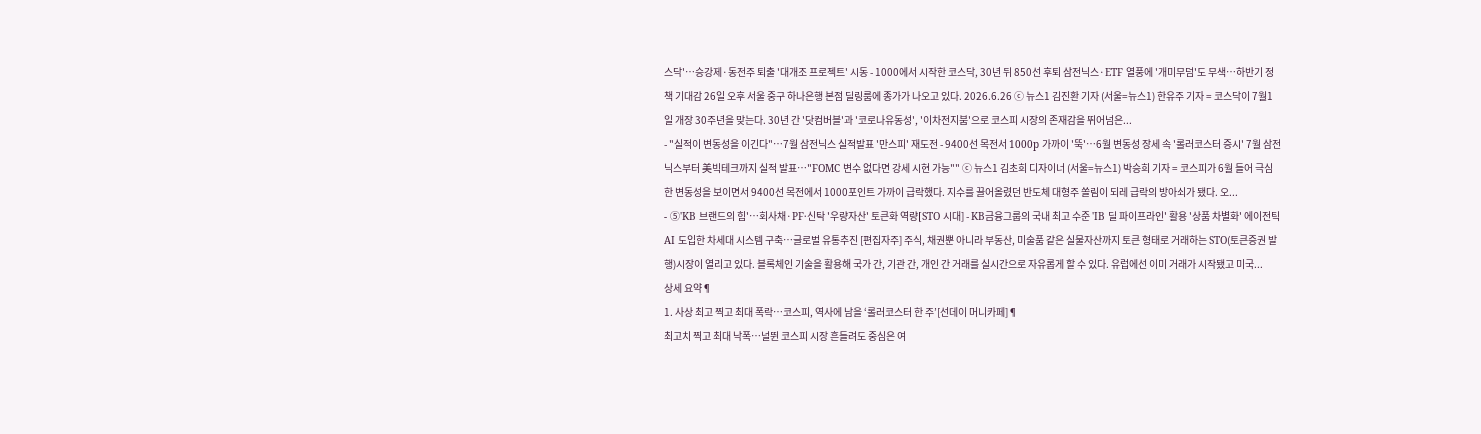스닥'…승강제·동전주 퇴출 '대개조 프로젝트' 시동 - 1000에서 시작한 코스닥, 30년 뒤 850선 후퇴 삼전닉스·ETF 열풍에 '개미무덤'도 무색…하반기 정책 기대감 26일 오후 서울 중구 하나은행 본점 딜링룸에 종가가 나오고 있다. 2026.6.26 ⓒ 뉴스1 김진환 기자 (서울=뉴스1) 한유주 기자 = 코스닥이 7월1일 개장 30주년을 맞는다. 30년 간 '닷컴버블'과 '코로나유동성', '이차전지붐'으로 코스피 시장의 존재감을 뛰어넘은...
- "실적이 변동성을 이긴다"…7월 삼전닉스 실적발표 '만스피' 재도전 - 9400선 목전서 1000p 가까이 '뚝'…6월 변동성 장세 속 '롤러코스터 증시' 7월 삼전닉스부터 美빅테크까지 실적 발표…"FOMC 변수 없다면 강세 시현 가능"" ⓒ 뉴스1 김초희 디자이너 (서울=뉴스1) 박승희 기자 = 코스피가 6월 들어 극심한 변동성을 보이면서 9400선 목전에서 1000포인트 가까이 급락했다. 지수를 끌어올렸던 반도체 대형주 쏠림이 되레 급락의 방아쇠가 됐다. 오...
- ⑤'KB 브랜드의 힘'…회사채·PF·신탁 '우량자산' 토큰화 역량[STO 시대] - KB금융그룹의 국내 최고 수준 'IB 딜 파이프라인' 활용 '상품 차별화' 에이전틱 AI 도입한 차세대 시스템 구축…글로벌 유통추진 [편집자주] 주식, 채권뿐 아니라 부동산, 미술품 같은 실물자산까지 토큰 형태로 거래하는 STO(토큰증권 발행)시장이 열리고 있다. 블록체인 기술을 활용해 국가 간, 기관 간, 개인 간 거래를 실시간으로 자유롭게 할 수 있다. 유럽에선 이미 거래가 시작됐고 미국...
상세 요약¶
1. 사상 최고 찍고 최대 폭락…코스피, 역사에 남을 ‘롤러코스터 한 주’[선데이 머니카페]¶
최고치 찍고 최대 낙폭…널뛴 코스피 시장 흔들려도 중심은 여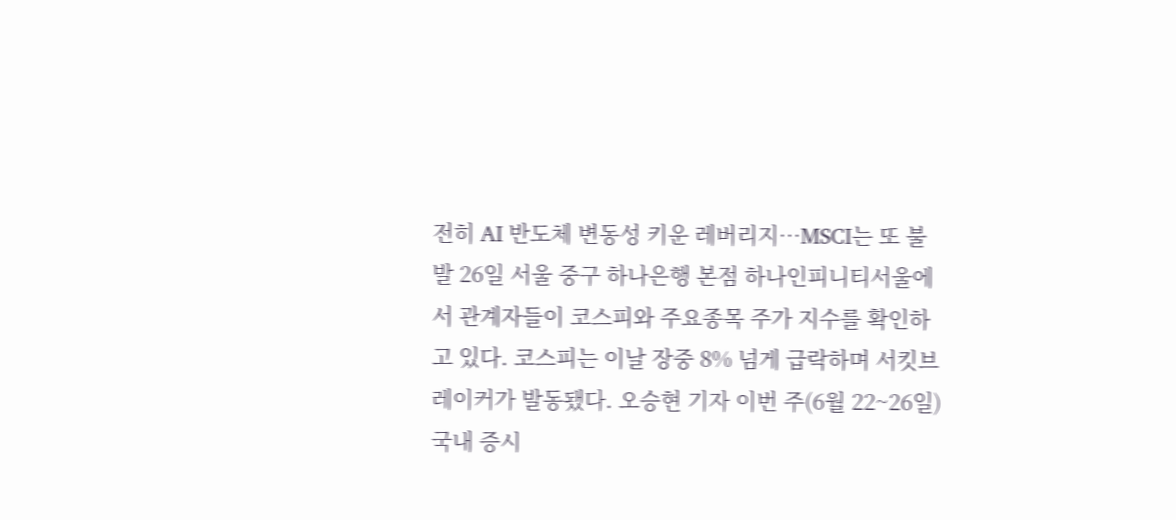전히 AI 반도체 변동성 키운 레버리지…MSCI는 또 불발 26일 서울 중구 하나은행 본점 하나인피니티서울에서 관계자들이 코스피와 주요종목 주가 지수를 확인하고 있다. 코스피는 이날 장중 8% 넘게 급락하며 서킷브레이커가 발동됐다. 오승현 기자 이번 주(6월 22~26일) 국내 증시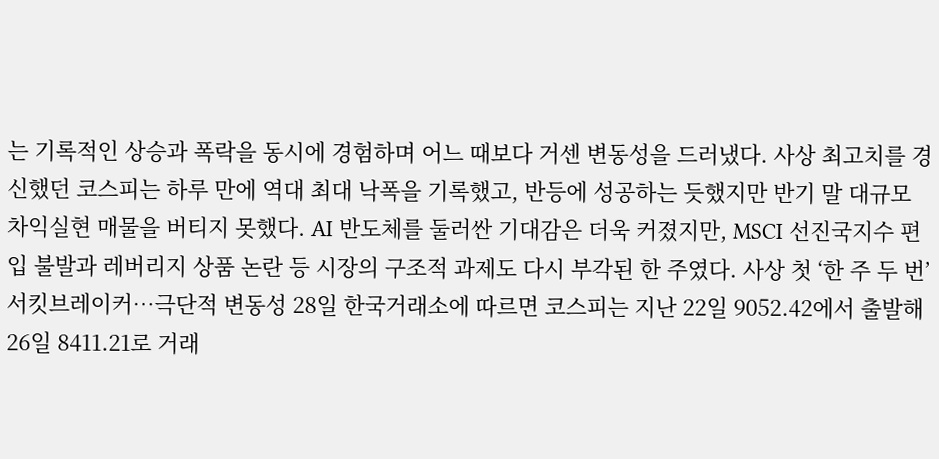는 기록적인 상승과 폭락을 동시에 경험하며 어느 때보다 거센 변동성을 드러냈다. 사상 최고치를 경신했던 코스피는 하루 만에 역대 최대 낙폭을 기록했고, 반등에 성공하는 듯했지만 반기 말 대규모 차익실현 매물을 버티지 못했다. AI 반도체를 둘러싼 기대감은 더욱 커졌지만, MSCI 선진국지수 편입 불발과 레버리지 상품 논란 등 시장의 구조적 과제도 다시 부각된 한 주였다. 사상 첫 ‘한 주 두 번’ 서킷브레이커…극단적 변동성 28일 한국거래소에 따르면 코스피는 지난 22일 9052.42에서 출발해 26일 8411.21로 거래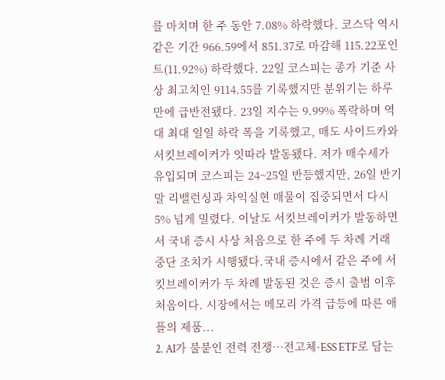를 마치며 한 주 동안 7.08% 하락했다. 코스닥 역시 같은 기간 966.59에서 851.37로 마감해 115.22포인트(11.92%) 하락했다. 22일 코스피는 종가 기준 사상 최고치인 9114.55를 기록했지만 분위기는 하루 만에 급반전됐다. 23일 지수는 9.99% 폭락하며 역대 최대 일일 하락 폭을 기록했고, 매도 사이드카와 서킷브레이커가 잇따라 발동됐다. 저가 매수세가 유입되며 코스피는 24~25일 반등했지만, 26일 반기 말 리밸런싱과 차익실현 매물이 집중되면서 다시 5% 넘게 밀렸다. 이날도 서킷브레이커가 발동하면서 국내 증시 사상 처음으로 한 주에 두 차례 거래 중단 조치가 시행됐다.국내 증시에서 같은 주에 서킷브레이커가 두 차례 발동된 것은 증시 출범 이후 처음이다. 시장에서는 메모리 가격 급등에 따른 애플의 제품...
2. AI가 불붙인 전력 전쟁…전고체·ESS ETF로 담는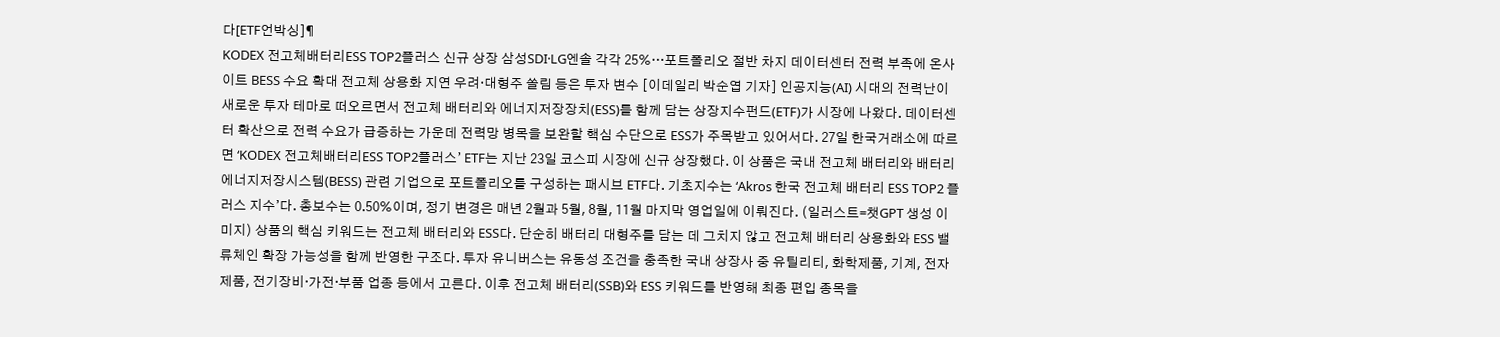다[ETF언박싱]¶
KODEX 전고체배터리ESS TOP2플러스 신규 상장 삼성SDI·LG엔솔 각각 25%…포트폴리오 절반 차지 데이터센터 전력 부족에 온사이트 BESS 수요 확대 전고체 상용화 지연 우려·대형주 쏠림 등은 투자 변수 [이데일리 박순엽 기자] 인공지능(AI) 시대의 전력난이 새로운 투자 테마로 떠오르면서 전고체 배터리와 에너지저장장치(ESS)를 함께 담는 상장지수펀드(ETF)가 시장에 나왔다. 데이터센터 확산으로 전력 수요가 급증하는 가운데 전력망 병목을 보완할 핵심 수단으로 ESS가 주목받고 있어서다. 27일 한국거래소에 따르면 ‘KODEX 전고체배터리ESS TOP2플러스’ ETF는 지난 23일 코스피 시장에 신규 상장했다. 이 상품은 국내 전고체 배터리와 배터리 에너지저장시스템(BESS) 관련 기업으로 포트폴리오를 구성하는 패시브 ETF다. 기초지수는 ‘Akros 한국 전고체 배터리 ESS TOP2 플러스 지수’다. 총보수는 0.50%이며, 정기 변경은 매년 2월과 5월, 8월, 11월 마지막 영업일에 이뤄진다. (일러스트=챗GPT 생성 이미지) 상품의 핵심 키워드는 전고체 배터리와 ESS다. 단순히 배터리 대형주를 담는 데 그치지 않고 전고체 배터리 상용화와 ESS 밸류체인 확장 가능성을 함께 반영한 구조다. 투자 유니버스는 유동성 조건을 충족한 국내 상장사 중 유틸리티, 화학제품, 기계, 전자제품, 전기장비·가전·부품 업종 등에서 고른다. 이후 전고체 배터리(SSB)와 ESS 키워드를 반영해 최종 편입 종목을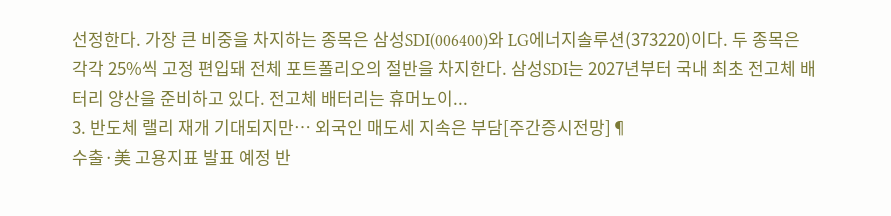선정한다. 가장 큰 비중을 차지하는 종목은 삼성SDI(006400)와 LG에너지솔루션(373220)이다. 두 종목은 각각 25%씩 고정 편입돼 전체 포트폴리오의 절반을 차지한다. 삼성SDI는 2027년부터 국내 최초 전고체 배터리 양산을 준비하고 있다. 전고체 배터리는 휴머노이...
3. 반도체 랠리 재개 기대되지만… 외국인 매도세 지속은 부담[주간증시전망]¶
수출·美 고용지표 발표 예정 반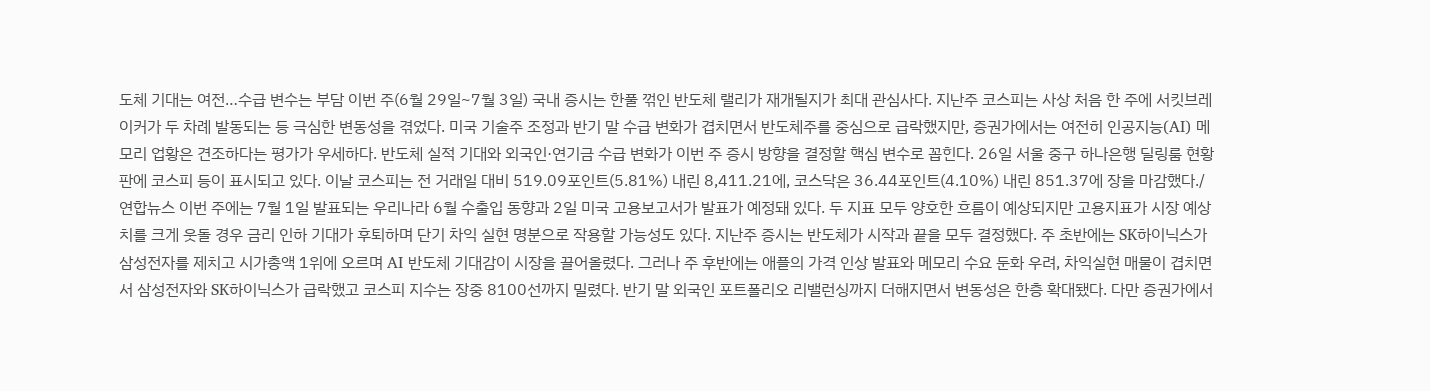도체 기대는 여전…수급 변수는 부담 이번 주(6월 29일~7월 3일) 국내 증시는 한풀 꺾인 반도체 랠리가 재개될지가 최대 관심사다. 지난주 코스피는 사상 처음 한 주에 서킷브레이커가 두 차례 발동되는 등 극심한 변동성을 겪었다. 미국 기술주 조정과 반기 말 수급 변화가 겹치면서 반도체주를 중심으로 급락했지만, 증권가에서는 여전히 인공지능(AI) 메모리 업황은 견조하다는 평가가 우세하다. 반도체 실적 기대와 외국인·연기금 수급 변화가 이번 주 증시 방향을 결정할 핵심 변수로 꼽힌다. 26일 서울 중구 하나은행 딜링룸 현황판에 코스피 등이 표시되고 있다. 이날 코스피는 전 거래일 대비 519.09포인트(5.81%) 내린 8,411.21에, 코스닥은 36.44포인트(4.10%) 내린 851.37에 장을 마감했다./연합뉴스 이번 주에는 7월 1일 발표되는 우리나라 6월 수출입 동향과 2일 미국 고용보고서가 발표가 예정돼 있다. 두 지표 모두 양호한 흐름이 예상되지만 고용지표가 시장 예상치를 크게 웃돌 경우 금리 인하 기대가 후퇴하며 단기 차익 실현 명분으로 작용할 가능성도 있다. 지난주 증시는 반도체가 시작과 끝을 모두 결정했다. 주 초반에는 SK하이닉스가 삼성전자를 제치고 시가총액 1위에 오르며 AI 반도체 기대감이 시장을 끌어올렸다. 그러나 주 후반에는 애플의 가격 인상 발표와 메모리 수요 둔화 우려, 차익실현 매물이 겹치면서 삼성전자와 SK하이닉스가 급락했고 코스피 지수는 장중 8100선까지 밀렸다. 반기 말 외국인 포트폴리오 리밸런싱까지 더해지면서 변동성은 한층 확대됐다. 다만 증권가에서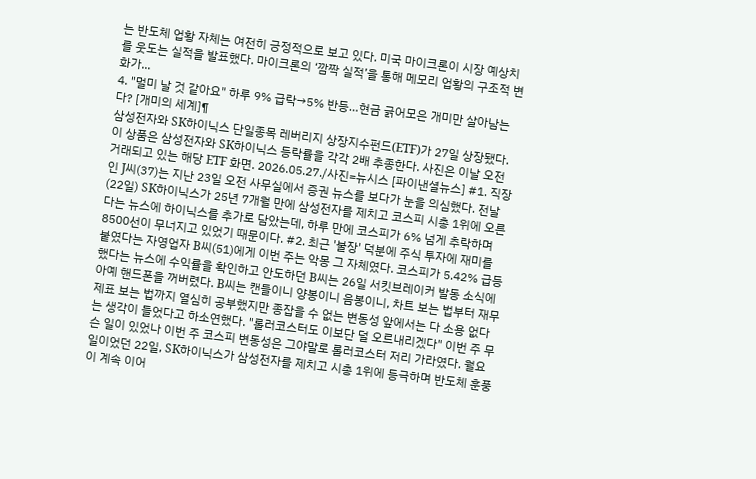는 반도체 업황 자체는 여전히 긍정적으로 보고 있다. 미국 마이크론이 시장 예상치를 웃도는 실적을 발표했다. 마이크론의 ‘깜짝 실적’을 통해 메모리 업황의 구조적 변화가...
4. "멀미 날 것 같아요" 하루 9% 급락→5% 반등…현금 긁어모은 개미만 살아남는다? [개미의 세계]¶
삼성전자와 SK하이닉스 단일종목 레버리지 상장지수펀드(ETF)가 27일 상장됐다. 이 상품은 삼성전자와 SK하이닉스 등락률을 각각 2배 추종한다. 사진은 이날 오전 거래되고 있는 해당 ETF 화면. 2026.05.27./사진=뉴시스 [파이낸셜뉴스] #1. 직장인 J씨(37)는 지난 23일 오전 사무실에서 증권 뉴스를 보다가 눈을 의심했다. 전날(22일) SK하이닉스가 25년 7개월 만에 삼성전자를 제치고 코스피 시총 1위에 오른다는 뉴스에 하이닉스를 추가로 담았는데, 하루 만에 코스피가 6% 넘게 추락하며 8500선이 무너지고 있었기 때문이다. #2. 최근 '불장' 덕분에 주식 투자에 재미를 붙였다는 자영업자 B씨(51)에게 이번 주는 악몽 그 자체였다. 코스피가 5.42% 급등했다는 뉴스에 수익률을 확인하고 안도하던 B씨는 26일 서킷브레이커 발동 소식에 아예 핸드폰을 꺼버렸다. B씨는 캔들이니 양봉이니 음봉이니, 차트 보는 법부터 재무제표 보는 법까지 열심히 공부했지만 종잡을 수 없는 변동성 앞에서는 다 소용 없다는 생각이 들었다고 하소연했다. "롤러코스터도 이보단 덜 오르내리겠다" 이번 주 무슨 일이 있었나 이번 주 코스피 변동성은 그야말로 롤러코스터 저리 가라였다. 월요일이었던 22일, SK하이닉스가 삼성전자를 제치고 시총 1위에 등극하며 반도체 훈풍이 계속 이어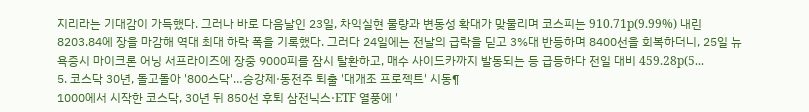지리라는 기대감이 가득했다. 그러나 바로 다음날인 23일, 차익실현 물량과 변동성 확대가 맞물리며 코스피는 910.71p(9.99%) 내린 8203.84에 장을 마감해 역대 최대 하락 폭을 기록했다. 그러다 24일에는 전날의 급락을 딛고 3%대 반등하며 8400선을 회복하더니, 25일 뉴욕증시 마이크론 어닝 서프라이즈에 장중 9000피를 잠시 탈환하고, 매수 사이드카까지 발동되는 등 급등하다 전일 대비 459.28p(5...
5. 코스닥 30년, 돌고돌아 '800스닥'…승강제·동전주 퇴출 '대개조 프로젝트' 시동¶
1000에서 시작한 코스닥, 30년 뒤 850선 후퇴 삼전닉스·ETF 열풍에 '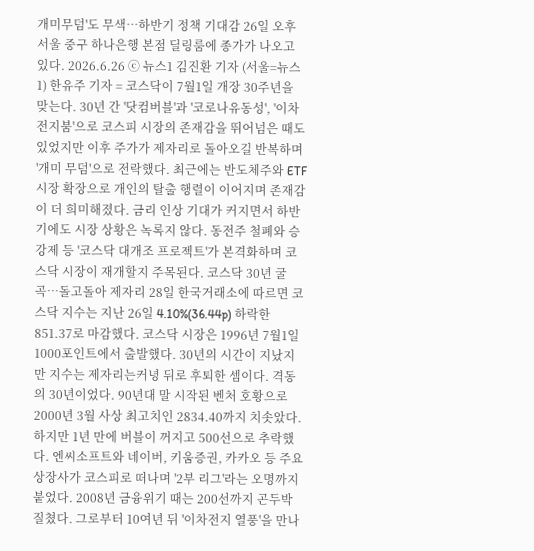개미무덤'도 무색…하반기 정책 기대감 26일 오후 서울 중구 하나은행 본점 딜링룸에 종가가 나오고 있다. 2026.6.26 ⓒ 뉴스1 김진환 기자 (서울=뉴스1) 한유주 기자 = 코스닥이 7월1일 개장 30주년을 맞는다. 30년 간 '닷컴버블'과 '코로나유동성', '이차전지붐'으로 코스피 시장의 존재감을 뛰어넘은 때도 있었지만 이후 주가가 제자리로 돌아오길 반복하며 '개미 무덤'으로 전락했다. 최근에는 반도체주와 ETF 시장 확장으로 개인의 탈출 행렬이 이어지며 존재감이 더 희미해졌다. 금리 인상 기대가 커지면서 하반기에도 시장 상황은 녹록지 않다. 동전주 철폐와 승강제 등 '코스닥 대개조 프로젝트'가 본격화하며 코스닥 시장이 재개할지 주목된다. 코스닥 30년 굴곡…돌고돌아 제자리 28일 한국거래소에 따르면 코스닥 지수는 지난 26일 4.10%(36.44p) 하락한 851.37로 마감했다. 코스닥 시장은 1996년 7월1일 1000포인트에서 출발했다. 30년의 시간이 지났지만 지수는 제자리는커녕 뒤로 후퇴한 셈이다. 격동의 30년이었다. 90년대 말 시작된 벤처 호황으로 2000년 3월 사상 최고치인 2834.40까지 치솟았다. 하지만 1년 만에 버블이 꺼지고 500선으로 추락했다. 엔씨소프트와 네이버, 키움증권, 카카오 등 주요 상장사가 코스피로 떠나며 '2부 리그'라는 오명까지 붙었다. 2008년 금융위기 때는 200선까지 곤두박질쳤다. 그로부터 10여년 뒤 '이차전지 열풍'을 만나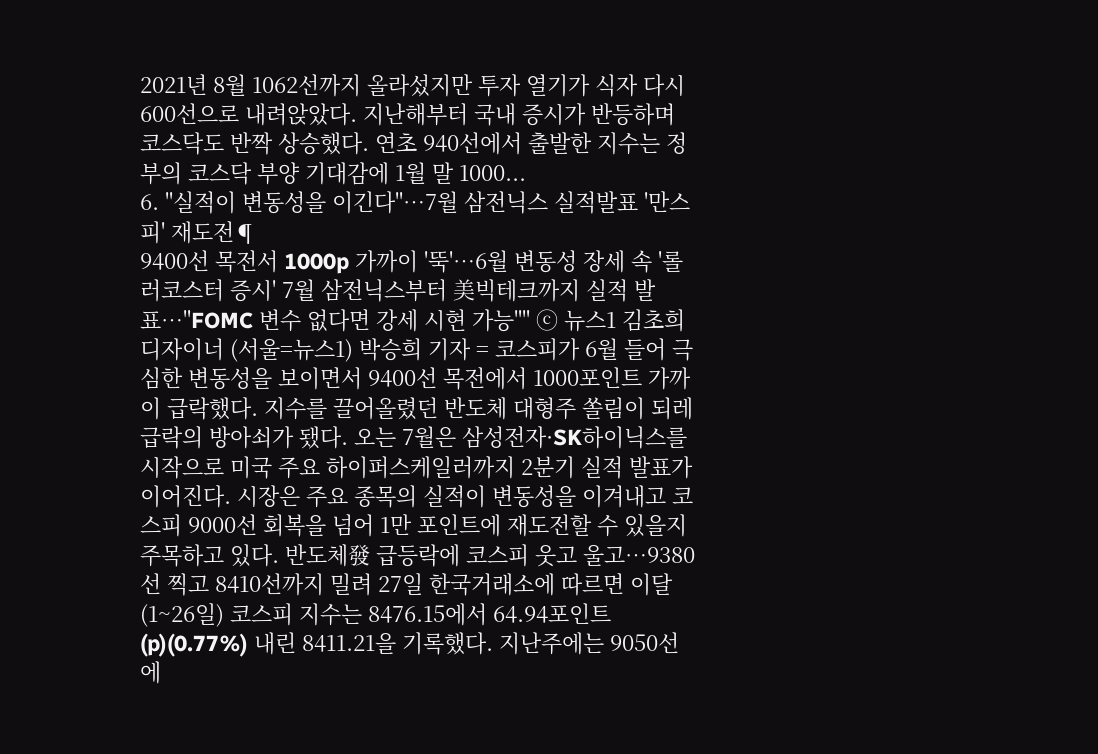2021년 8월 1062선까지 올라섰지만 투자 열기가 식자 다시 600선으로 내려앉았다. 지난해부터 국내 증시가 반등하며 코스닥도 반짝 상승했다. 연초 940선에서 출발한 지수는 정부의 코스닥 부양 기대감에 1월 말 1000...
6. "실적이 변동성을 이긴다"…7월 삼전닉스 실적발표 '만스피' 재도전¶
9400선 목전서 1000p 가까이 '뚝'…6월 변동성 장세 속 '롤러코스터 증시' 7월 삼전닉스부터 美빅테크까지 실적 발표…"FOMC 변수 없다면 강세 시현 가능"" ⓒ 뉴스1 김초희 디자이너 (서울=뉴스1) 박승희 기자 = 코스피가 6월 들어 극심한 변동성을 보이면서 9400선 목전에서 1000포인트 가까이 급락했다. 지수를 끌어올렸던 반도체 대형주 쏠림이 되레 급락의 방아쇠가 됐다. 오는 7월은 삼성전자·SK하이닉스를 시작으로 미국 주요 하이퍼스케일러까지 2분기 실적 발표가 이어진다. 시장은 주요 종목의 실적이 변동성을 이겨내고 코스피 9000선 회복을 넘어 1만 포인트에 재도전할 수 있을지 주목하고 있다. 반도체發 급등락에 코스피 웃고 울고…9380선 찍고 8410선까지 밀려 27일 한국거래소에 따르면 이달(1~26일) 코스피 지수는 8476.15에서 64.94포인트(p)(0.77%) 내린 8411.21을 기록했다. 지난주에는 9050선에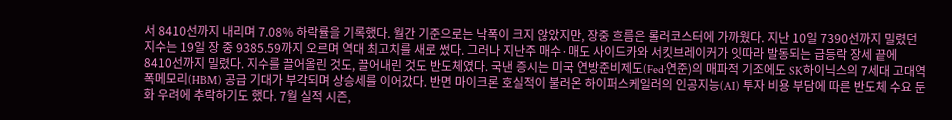서 8410선까지 내리며 7.08% 하락률을 기록했다. 월간 기준으로는 낙폭이 크지 않았지만, 장중 흐름은 롤러코스터에 가까웠다. 지난 10일 7390선까지 밀렸던 지수는 19일 장 중 9385.59까지 오르며 역대 최고치를 새로 썼다. 그러나 지난주 매수·매도 사이드카와 서킷브레이커가 잇따라 발동되는 급등락 장세 끝에 8410선까지 밀렸다. 지수를 끌어올린 것도, 끌어내린 것도 반도체였다. 국낸 증시는 미국 연방준비제도(Fed·연준)의 매파적 기조에도 SK하이닉스의 7세대 고대역폭메모리(HBM) 공급 기대가 부각되며 상승세를 이어갔다. 반면 마이크론 호실적이 불러온 하이퍼스케일러의 인공지능(AI) 투자 비용 부담에 따른 반도체 수요 둔화 우려에 추락하기도 했다. 7월 실적 시즌,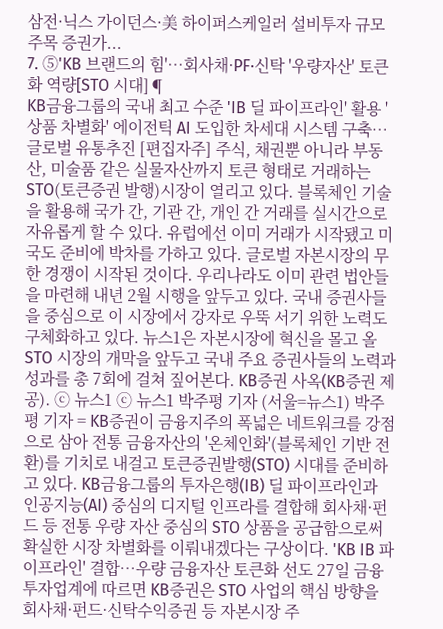삼전·닉스 가이던스·美 하이퍼스케일러 설비투자 규모 주목 증권가...
7. ⑤'KB 브랜드의 힘'…회사채·PF·신탁 '우량자산' 토큰화 역량[STO 시대]¶
KB금융그룹의 국내 최고 수준 'IB 딜 파이프라인' 활용 '상품 차별화' 에이전틱 AI 도입한 차세대 시스템 구축…글로벌 유통추진 [편집자주] 주식, 채권뿐 아니라 부동산, 미술품 같은 실물자산까지 토큰 형태로 거래하는 STO(토큰증권 발행)시장이 열리고 있다. 블록체인 기술을 활용해 국가 간, 기관 간, 개인 간 거래를 실시간으로 자유롭게 할 수 있다. 유럽에선 이미 거래가 시작됐고 미국도 준비에 박차를 가하고 있다. 글로벌 자본시장의 무한 경쟁이 시작된 것이다. 우리나라도 이미 관련 법안들을 마련해 내년 2월 시행을 앞두고 있다. 국내 증권사들을 중심으로 이 시장에서 강자로 우뚝 서기 위한 노력도 구체화하고 있다. 뉴스1은 자본시장에 혁신을 몰고 올 STO 시장의 개막을 앞두고 국내 주요 증권사들의 노력과 성과를 총 7회에 걸쳐 짚어본다. KB증권 사옥(KB증권 제공). ⓒ 뉴스1 ⓒ 뉴스1 박주평 기자 (서울=뉴스1) 박주평 기자 = KB증권이 금융지주의 폭넓은 네트워크를 강점으로 삼아 전통 금융자산의 '온체인화'(블록체인 기반 전환)를 기치로 내걸고 토큰증권발행(STO) 시대를 준비하고 있다. KB금융그룹의 투자은행(IB) 딜 파이프라인과 인공지능(AI) 중심의 디지털 인프라를 결합해 회사채·펀드 등 전통 우량 자산 중심의 STO 상품을 공급함으로써 확실한 시장 차별화를 이뤄내겠다는 구상이다. 'KB IB 파이프라인' 결합…우량 금융자산 토큰화 선도 27일 금융투자업계에 따르면 KB증권은 STO 사업의 핵심 방향을 회사채·펀드·신탁수익증권 등 자본시장 주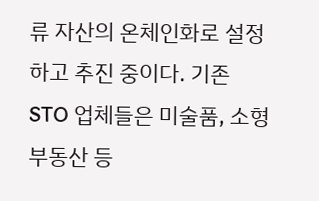류 자산의 온체인화로 설정하고 추진 중이다. 기존 STO 업체들은 미술품, 소형 부동산 등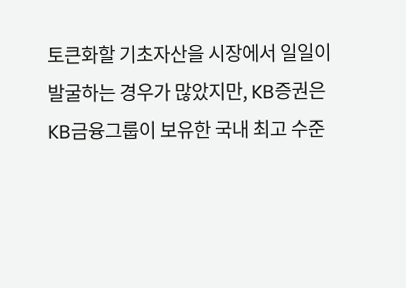토큰화할 기초자산을 시장에서 일일이 발굴하는 경우가 많았지만, KB증권은 KB금융그룹이 보유한 국내 최고 수준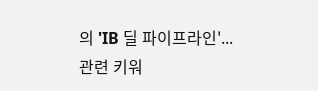의 'IB 딜 파이프라인'...
관련 키워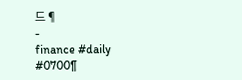드¶
-
finance #daily #0700¶